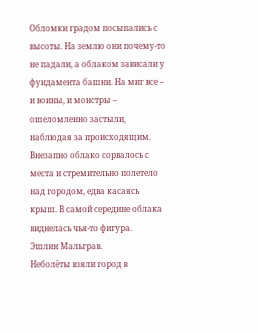Обломки градом посыпались с высоты. На землю они почему-то не падали, а облаком зависали у фундамента башни. На миг все – и воины, и монстры – ошеломленно застыли, наблюдая за происходящим.
Внезапно облако сорвалось с места и стремительно полетело над городом, едва касаясь крыш. В самой середине облака виднелась чья-то фигура.
Эшлин Мальграв.
Неболёты взяли город в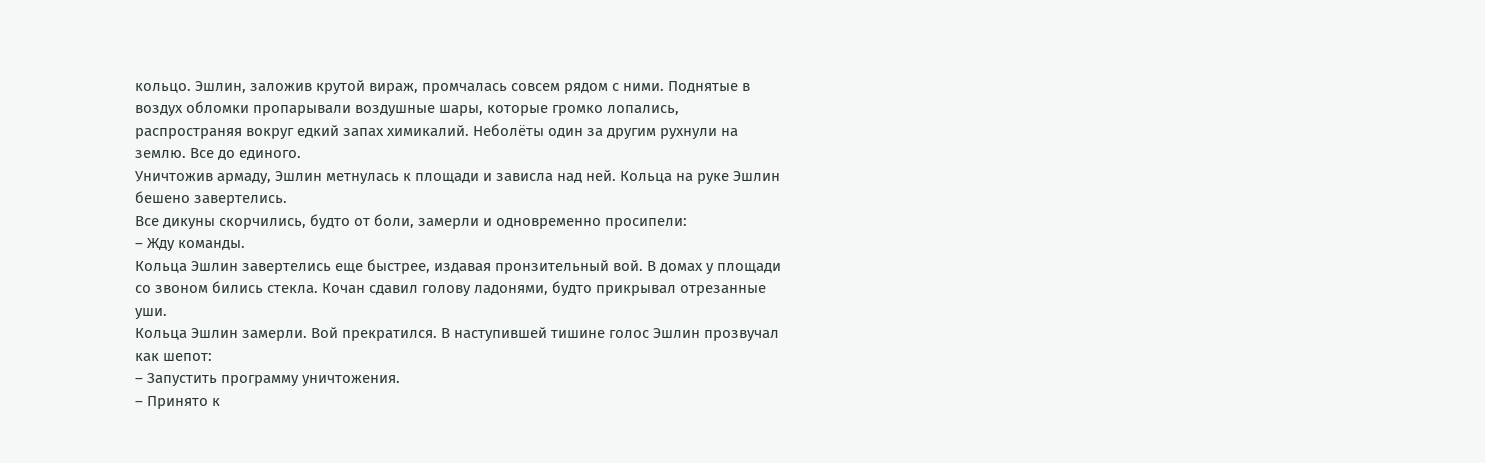кольцо. Эшлин, заложив крутой вираж, промчалась совсем рядом с ними. Поднятые в воздух обломки пропарывали воздушные шары, которые громко лопались, распространяя вокруг едкий запах химикалий. Неболёты один за другим рухнули на землю. Все до единого.
Уничтожив армаду, Эшлин метнулась к площади и зависла над ней. Кольца на руке Эшлин бешено завертелись.
Все дикуны скорчились, будто от боли, замерли и одновременно просипели:
– Жду команды.
Кольца Эшлин завертелись еще быстрее, издавая пронзительный вой. В домах у площади со звоном бились стекла. Кочан сдавил голову ладонями, будто прикрывал отрезанные уши.
Кольца Эшлин замерли. Вой прекратился. В наступившей тишине голос Эшлин прозвучал как шепот:
– Запустить программу уничтожения.
– Принято к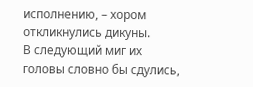исполнению, – хором откликнулись дикуны.
В следующий миг их головы словно бы сдулись,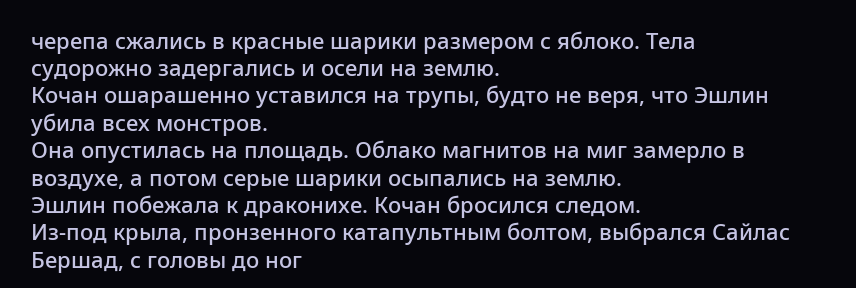черепа сжались в красные шарики размером с яблоко. Тела судорожно задергались и осели на землю.
Кочан ошарашенно уставился на трупы, будто не веря, что Эшлин убила всех монстров.
Она опустилась на площадь. Облако магнитов на миг замерло в воздухе, а потом серые шарики осыпались на землю.
Эшлин побежала к драконихе. Кочан бросился следом.
Из-под крыла, пронзенного катапультным болтом, выбрался Сайлас Бершад, с головы до ног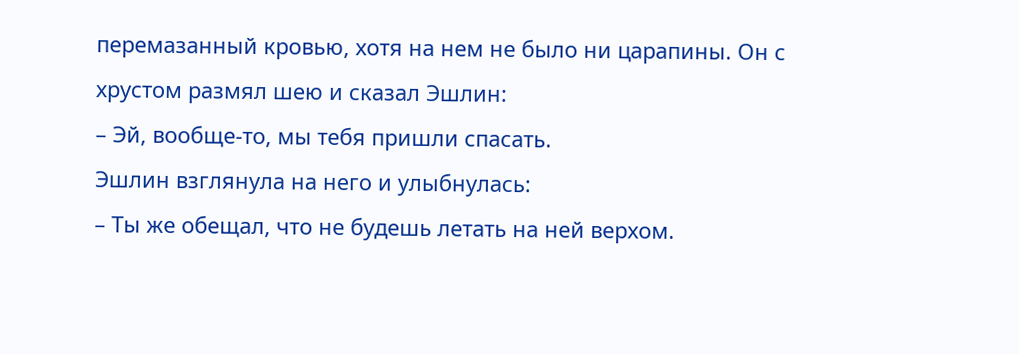перемазанный кровью, хотя на нем не было ни царапины. Он с хрустом размял шею и сказал Эшлин:
– Эй, вообще-то, мы тебя пришли спасать.
Эшлин взглянула на него и улыбнулась:
– Ты же обещал, что не будешь летать на ней верхом.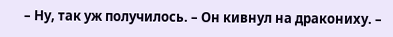– Ну, так уж получилось. – Он кивнул на дракониху. –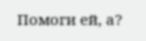Помоги ей, а?